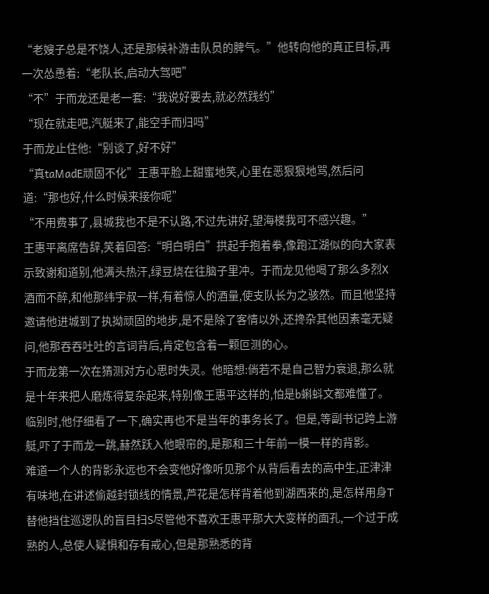“老嫂子总是不饶人,还是那候补游击队员的脾气。”他转向他的真正目标,再一次怂恿着:“老队长,启动大驾吧”
“不”于而龙还是老一套:“我说好要去,就必然践约”
“现在就走吧,汽艇来了,能空手而归吗”
于而龙止住他:“别谈了,好不好”
“真taMadE顽固不化”王惠平脸上甜蜜地笑,心里在恶狠狠地骂,然后问道:“那也好,什么时候来接你呢”
“不用费事了,县城我也不是不认路,不过先讲好,望海楼我可不感兴趣。”
王惠平离席告辞,笑着回答:“明白明白”拱起手抱着拳,像跑江湖似的向大家表示致谢和道别,他满头热汗,绿豆烧在往脑子里冲。于而龙见他喝了那么多烈X酒而不醉,和他那纬宇叔一样,有着惊人的酒量,使支队长为之骇然。而且他坚持邀请他进城到了执拗顽固的地步,是不是除了客情以外,还搀杂其他因素毫无疑问,他那吞吞吐吐的言词背后,肯定包含着一颗叵测的心。
于而龙第一次在猜测对方心思时失灵。他暗想:倘若不是自己智力衰退,那么就是十年来把人磨炼得复杂起来,特别像王惠平这样的,怕是b蝌蚪文都难懂了。临别时,他仔细看了一下,确实再也不是当年的事务长了。但是,等副书记跨上游艇,吓了于而龙一跳,赫然跃入他眼帘的,是那和三十年前一模一样的背影。
难道一个人的背影永远也不会变他好像听见那个从背后看去的高中生,正津津有味地,在讲述偷越封锁线的情景,芦花是怎样背着他到湖西来的,是怎样用身T替他挡住巡逻队的盲目扫S尽管他不喜欢王惠平那大大变样的面孔,一个过于成熟的人,总使人疑惧和存有戒心,但是那熟悉的背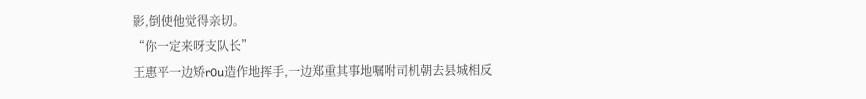影,倒使他觉得亲切。
“你一定来呀支队长”
王惠平一边矫r0u造作地挥手,一边郑重其事地嘱咐司机朝去县城相反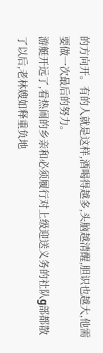的方向开。有的人就是这样,酒喝得越多,头脑越清醒,胆识也越大,他需要做一次最后的努力。
游艇开远了,看热闹的乡亲和必须履行对上级迎送义务的社队g部都散了以后,老林嫂如释重负地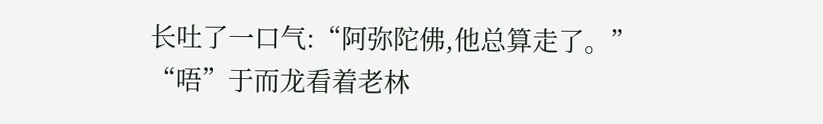长吐了一口气:“阿弥陀佛,他总算走了。”
“唔”于而龙看着老林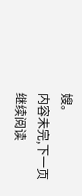嫂。
内容未完,下一页继续阅读